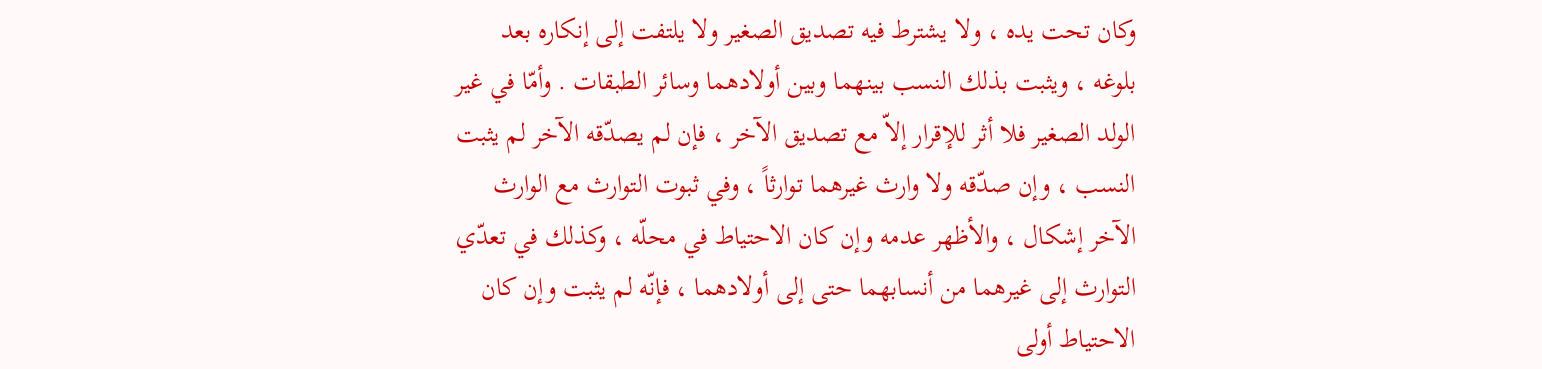وكان تحت يده ، ولا يشترط فيه تصديق الصغير ولا يلتفت إلى إنكاره بعد
بلوغه ، ويثبت بذلك النسب بينهما وبين أولادهما وسائر الطبقات . وأمّا في غير
الولد الصغير فلا أثر للإقرار إلاّ مع تصديق الآخر ، فإن لم يصدّقه الآخر لم يثبت
النسب ، وإن صدّقه ولا وارث غيرهما توارثاً ، وفي ثبوت التوارث مع الوارث
الآخر إشكال ، والأظهر عدمه وإن كان الاحتياط في محلّه ، وكذلك في تعدّي
التوارث إلى غيرهما من أنسابهما حتى إلى أولادهما ، فإنّه لم يثبت وإن كان
الاحتياط أولى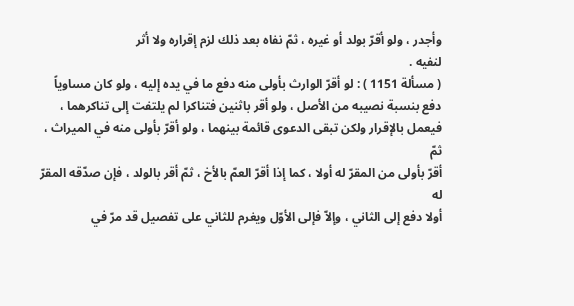وأجدر ، ولو أقرّ بولد أو غيره ، ثمّ نفاه بعد ذلك لزم إقراره ولا أثر
لنفيه .
( مسألة 1151 ) : لو أقرّ الوارث بأولى منه دفع ما في يده إليه ، ولو كان مساوياً
دفع بنسبة نصيبه من الأصل ، ولو أقر باثنين فتناكرا لم يلتفت إلى تناكرهما ،
فيعمل بالإقرار ولكن تبقى الدعوى قائمة بينهما ، ولو أقرّ بأولى منه في الميراث ، ثمّ
أقرّ بأولى من المقرّ له أولا ، كما إذا أقرّ العمّ بالأخ ، ثمّ أقر بالولد ، فإن صدّقه المقرّ له
أولا دفع إلى الثاني ، وإلاّ فإلى الأوّل ويغرم للثاني على تفصيل قد مرّ في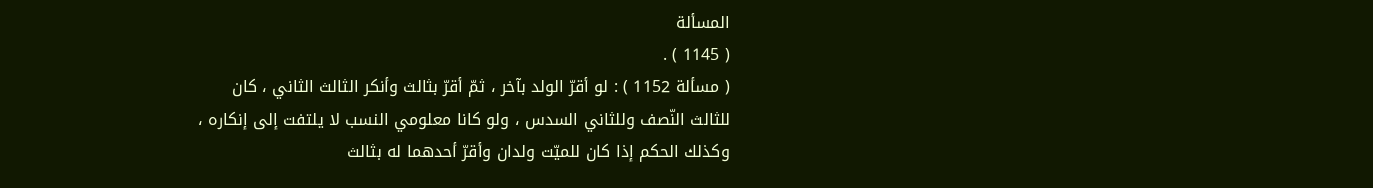المسألة
( 1145 ) .
( مسألة 1152 ) : لو أقرّ الولد بآخر ، ثمّ أقرّ بثالث وأنكر الثالث الثاني ، كان
للثالث النّصف وللثاني السدس ، ولو كانا معلومي النسب لا يلتفت إلى إنكاره ،
وكذلك الحكم إذا كان للميّت ولدان وأقرّ أحدهما له بثالث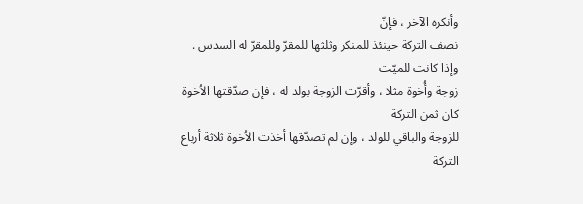وأنكره الآخر ، فإنّ
نصف التركة حينئذ للمنكر وثلثها للمقرّ وللمقرّ له السدس . وإذا كانت للميّت
زوجة وأُخوة مثلا ، وأقرّت الزوجة بولد له ، فإن صدّقتها الاُخوة كان ثمن التركة
للزوجة والباقي للولد ، وإن لم تصدّقها أخذت الاُخوة ثلاثة أرباع التركة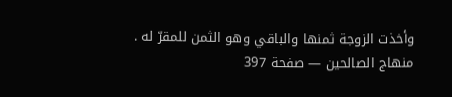وأخذت الزوجة ثمنها والباقي وهو الثمن للمقرّ له .
منهاج الصالحين — صفحة 397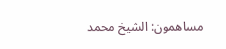مساهمون: الشيخ محمد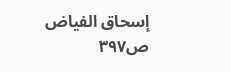إسحاق الفياض
ص٣٩٧